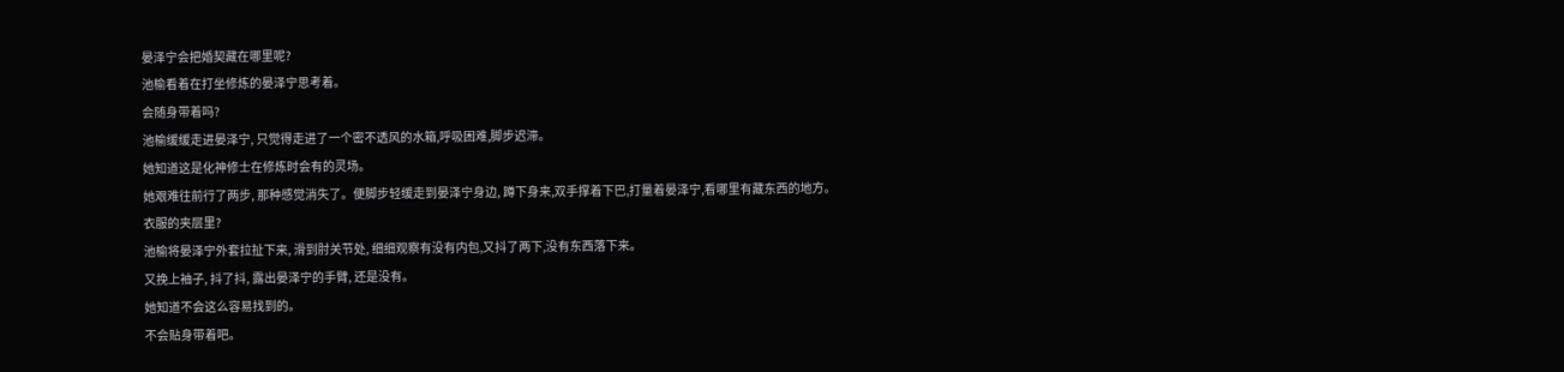晏泽宁会把婚契藏在哪里呢?
池榆看着在打坐修炼的晏泽宁思考着。
会随身带着吗?
池榆缓缓走进晏泽宁, 只觉得走进了一个密不透风的水箱,呼吸困难,脚步迟滞。
她知道这是化神修士在修炼时会有的灵场。
她艰难往前行了两步, 那种感觉消失了。便脚步轻缓走到晏泽宁身边, 蹲下身来,双手撑着下巴,打量着晏泽宁,看哪里有藏东西的地方。
衣服的夹层里?
池榆将晏泽宁外套拉扯下来, 滑到肘关节处, 细细观察有没有内包,又抖了两下,没有东西落下来。
又挽上袖子, 抖了抖, 露出晏泽宁的手臂, 还是没有。
她知道不会这么容易找到的。
不会贴身带着吧。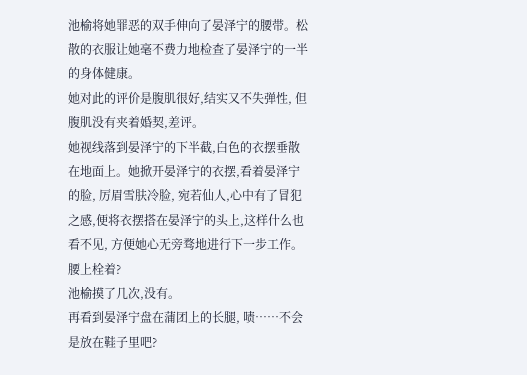池榆将她罪恶的双手伸向了晏泽宁的腰带。松散的衣服让她毫不费力地检查了晏泽宁的一半的身体健康。
她对此的评价是腹肌很好,结实又不失弹性, 但腹肌没有夹着婚契,差评。
她视线落到晏泽宁的下半截,白色的衣摆垂散在地面上。她掀开晏泽宁的衣摆,看着晏泽宁的脸, 厉眉雪肤冷脸, 宛若仙人,心中有了冒犯之感,便将衣摆搭在晏泽宁的头上,这样什么也看不见, 方便她心无旁骛地进行下一步工作。
腰上栓着?
池榆摸了几次,没有。
再看到晏泽宁盘在蒲团上的长腿, 啧……不会是放在鞋子里吧?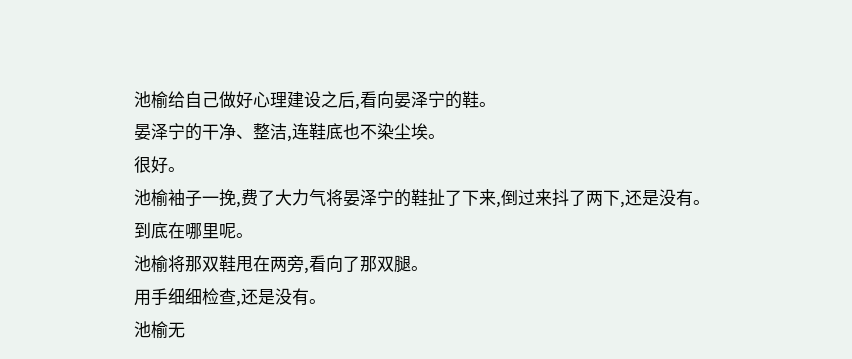池榆给自己做好心理建设之后,看向晏泽宁的鞋。
晏泽宁的干净、整洁,连鞋底也不染尘埃。
很好。
池榆袖子一挽,费了大力气将晏泽宁的鞋扯了下来,倒过来抖了两下,还是没有。
到底在哪里呢。
池榆将那双鞋甩在两旁,看向了那双腿。
用手细细检查,还是没有。
池榆无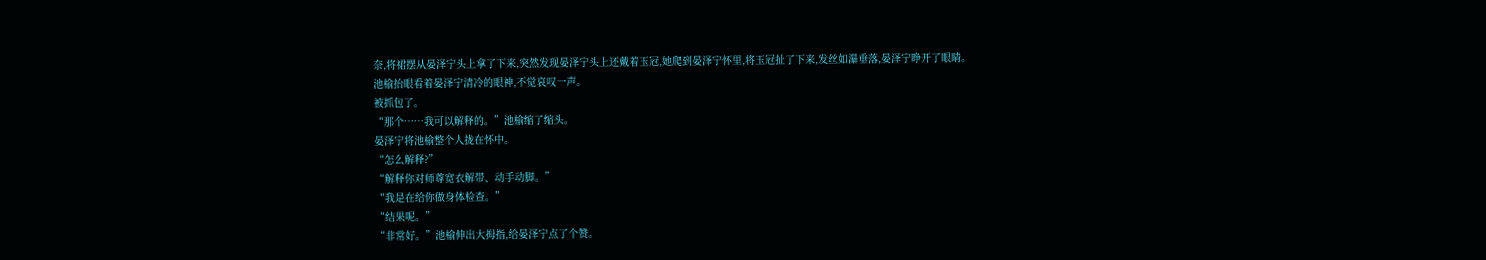奈,将裙摆从晏泽宁头上拿了下来,突然发现晏泽宁头上还戴着玉冠,她爬到晏泽宁怀里,将玉冠扯了下来,发丝如瀑垂落,晏泽宁睁开了眼睛。
池榆抬眼看着晏泽宁清冷的眼神,不觉哀叹一声。
被抓包了。
“那个……我可以解释的。”池榆缩了缩头。
晏泽宁将池榆整个人拢在怀中。
“怎么解释?”
“解释你对师尊宽衣解带、动手动脚。”
“我是在给你做身体检查。”
“结果呢。”
“非常好。”池榆伸出大拇指,给晏泽宁点了个赞。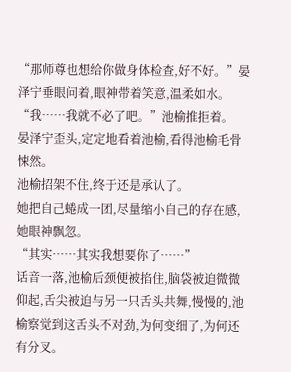“那师尊也想给你做身体检查,好不好。”晏泽宁垂眼问着,眼神带着笑意,温柔如水。
“我……我就不必了吧。”池榆推拒着。
晏泽宁歪头,定定地看着池榆,看得池榆毛骨悚然。
池榆招架不住,终于还是承认了。
她把自己蜷成一团,尽量缩小自己的存在感,她眼神飘忽。
“其实……其实我想要你了……”
话音一落,池榆后颈便被掐住,脑袋被迫微微仰起,舌尖被迫与另一只舌头共舞,慢慢的,池榆察觉到这舌头不对劲,为何变细了,为何还有分叉。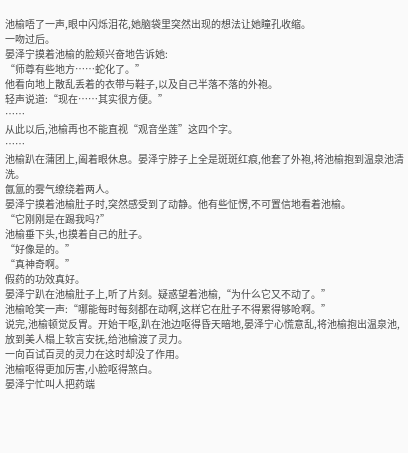池榆唔了一声,眼中闪烁泪花,她脑袋里突然出现的想法让她瞳孔收缩。
一吻过后。
晏泽宁摸着池榆的脸颊兴奋地告诉她:
“师尊有些地方……蛇化了。”
他看向地上散乱丢着的衣带与鞋子,以及自己半落不落的外袍。
轻声说道:“现在……其实很方便。”
……
从此以后,池榆再也不能直视“观音坐莲”这四个字。
……
池榆趴在蒲团上,阖着眼休息。晏泽宁脖子上全是斑斑红痕,他套了外袍,将池榆抱到温泉池清洗。
氤氲的雾气缭绕着两人。
晏泽宁摸着池榆肚子时,突然感受到了动静。他有些怔愣,不可置信地看着池榆。
“它刚刚是在踢我吗?”
池榆垂下头,也摸着自己的肚子。
“好像是的。”
“真神奇啊。”
假药的功效真好。
晏泽宁趴在池榆肚子上,听了片刻。疑惑望着池榆,“为什么它又不动了。”
池榆呛笑一声:“哪能每时每刻都在动啊,这样它在肚子不得累得够呛啊。”
说完,池榆顿觉反胃。开始干呕,趴在池边呕得昏天暗地,晏泽宁心慌意乱,将池榆抱出温泉池,放到美人榻上软言安抚,给池榆渡了灵力。
一向百试百灵的灵力在这时却没了作用。
池榆呕得更加厉害,小脸呕得煞白。
晏泽宁忙叫人把药端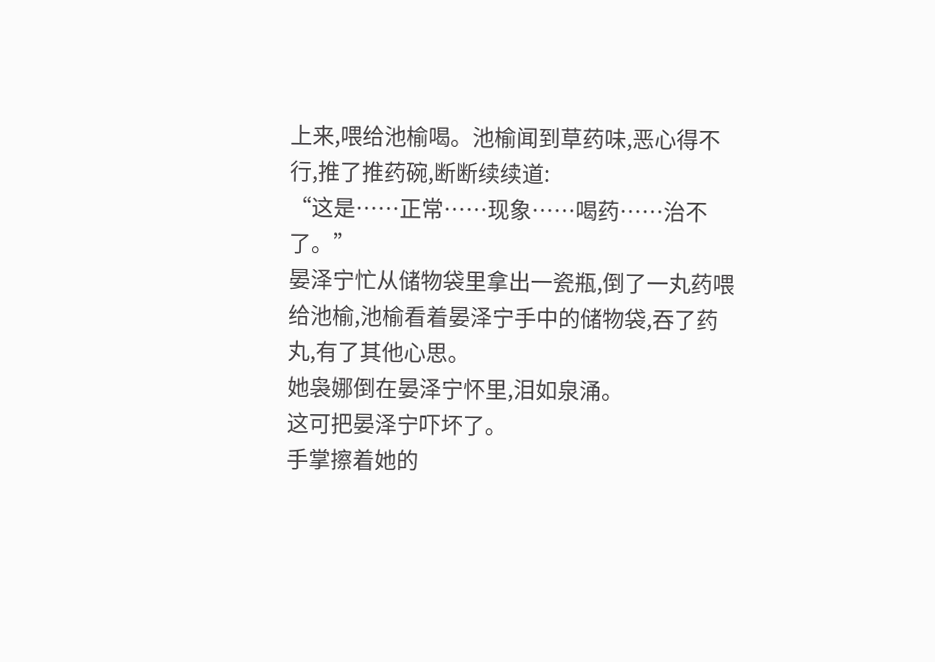上来,喂给池榆喝。池榆闻到草药味,恶心得不行,推了推药碗,断断续续道:
“这是……正常……现象……喝药……治不了。”
晏泽宁忙从储物袋里拿出一瓷瓶,倒了一丸药喂给池榆,池榆看着晏泽宁手中的储物袋,吞了药丸,有了其他心思。
她袅娜倒在晏泽宁怀里,泪如泉涌。
这可把晏泽宁吓坏了。
手掌擦着她的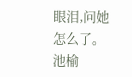眼泪,问她怎么了。
池榆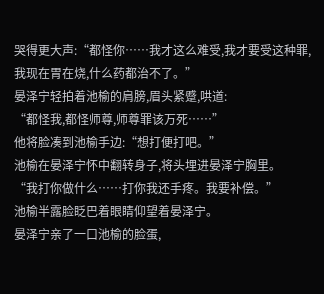哭得更大声:“都怪你……我才这么难受,我才要受这种罪,我现在胃在烧,什么药都治不了。”
晏泽宁轻拍着池榆的肩膀,眉头紧蹙,哄道:
“都怪我,都怪师尊,师尊罪该万死……”
他将脸凑到池榆手边:“想打便打吧。”
池榆在晏泽宁怀中翻转身子,将头埋进晏泽宁胸里。
“我打你做什么……打你我还手疼。我要补偿。”
池榆半露脸眨巴着眼睛仰望着晏泽宁。
晏泽宁亲了一口池榆的脸蛋,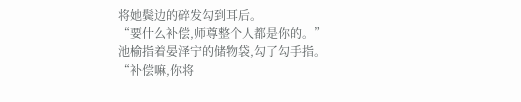将她鬓边的碎发勾到耳后。
“要什么补偿,师尊整个人都是你的。”
池榆指着晏泽宁的储物袋,勾了勾手指。
“补偿嘛,你将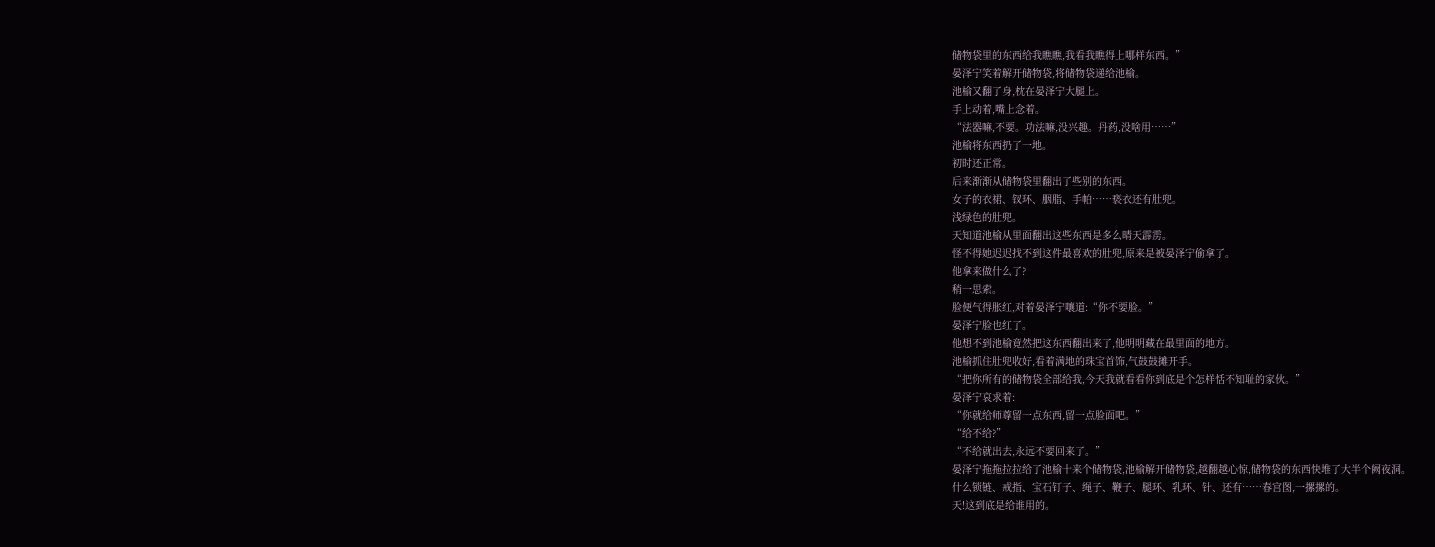储物袋里的东西给我瞧瞧,我看我瞧得上哪样东西。”
晏泽宁笑着解开储物袋,将储物袋递给池榆。
池榆又翻了身,枕在晏泽宁大腿上。
手上动着,嘴上念着。
“法器嘛,不要。功法嘛,没兴趣。丹药,没啥用……”
池榆将东西扔了一地。
初时还正常。
后来渐渐从储物袋里翻出了些别的东西。
女子的衣裙、钗环、胭脂、手帕……亵衣还有肚兜。
浅绿色的肚兜。
天知道池榆从里面翻出这些东西是多么晴天霹雳。
怪不得她迟迟找不到这件最喜欢的肚兜,原来是被晏泽宁偷拿了。
他拿来做什么了?
稍一思索。
脸便气得胀红,对着晏泽宁嚷道:“你不要脸。”
晏泽宁脸也红了。
他想不到池榆竟然把这东西翻出来了,他明明藏在最里面的地方。
池榆抓住肚兜收好,看着满地的珠宝首饰,气鼓鼓摊开手。
“把你所有的储物袋全部给我,今天我就看看你到底是个怎样恬不知耻的家伙。”
晏泽宁哀求着:
“你就给师尊留一点东西,留一点脸面吧。”
“给不给?”
“不给就出去,永远不要回来了。”
晏泽宁拖拖拉拉给了池榆十来个储物袋,池榆解开储物袋,越翻越心惊,储物袋的东西快堆了大半个阙夜洞。
什么锁链、戒指、宝石钉子、绳子、鞭子、腿环、乳环、针、还有……春宫图,一摞摞的。
天!这到底是给谁用的。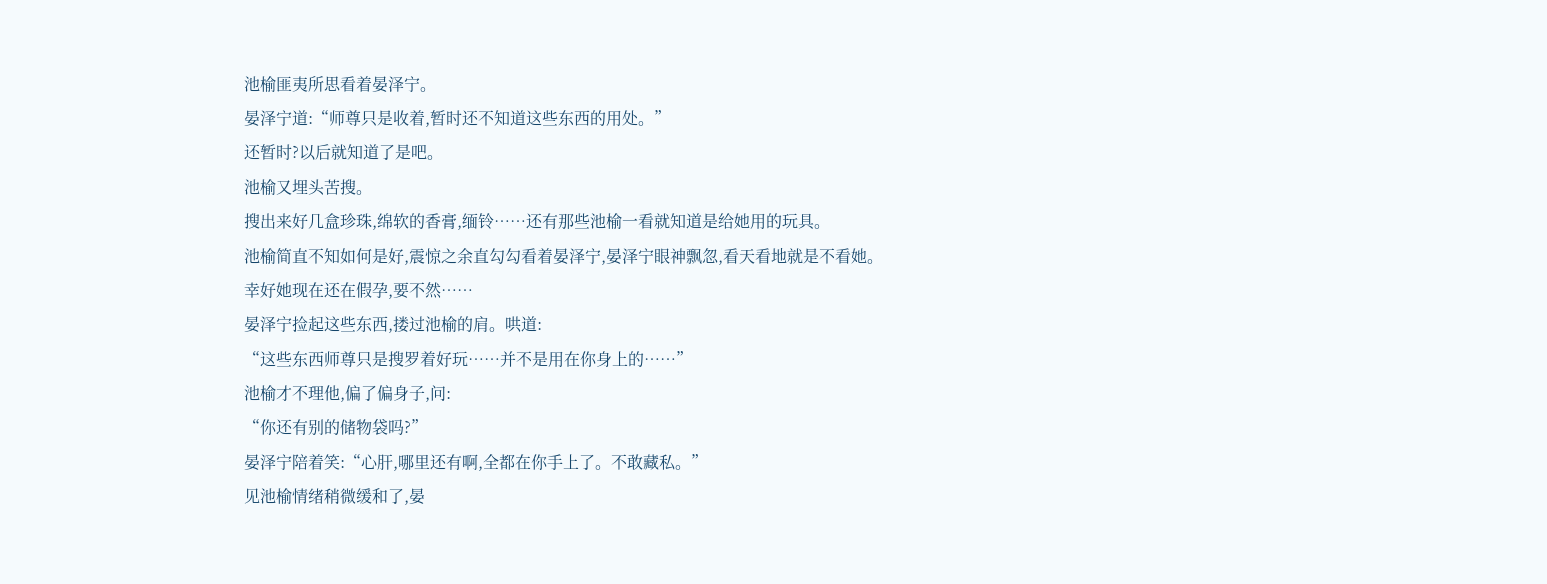池榆匪夷所思看着晏泽宁。
晏泽宁道:“师尊只是收着,暂时还不知道这些东西的用处。”
还暂时?以后就知道了是吧。
池榆又埋头苦搜。
搜出来好几盒珍珠,绵软的香膏,缅铃……还有那些池榆一看就知道是给她用的玩具。
池榆简直不知如何是好,震惊之余直勾勾看着晏泽宁,晏泽宁眼神飘忽,看天看地就是不看她。
幸好她现在还在假孕,要不然……
晏泽宁捡起这些东西,搂过池榆的肩。哄道:
“这些东西师尊只是搜罗着好玩……并不是用在你身上的……”
池榆才不理他,偏了偏身子,问:
“你还有别的储物袋吗?”
晏泽宁陪着笑:“心肝,哪里还有啊,全都在你手上了。不敢藏私。”
见池榆情绪稍微缓和了,晏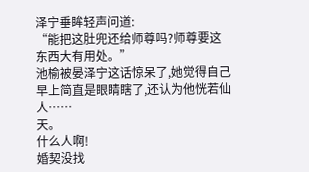泽宁垂眸轻声问道:
“能把这肚兜还给师尊吗?师尊要这东西大有用处。”
池榆被晏泽宁这话惊呆了,她觉得自己早上简直是眼睛瞎了,还认为他恍若仙人……
天。
什么人啊!
婚契没找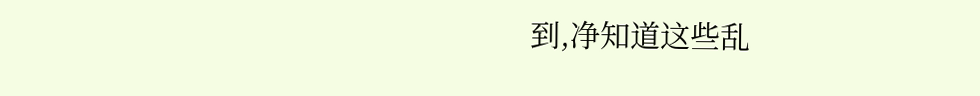到,净知道这些乱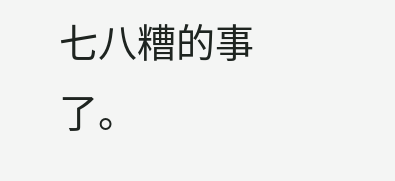七八糟的事了。